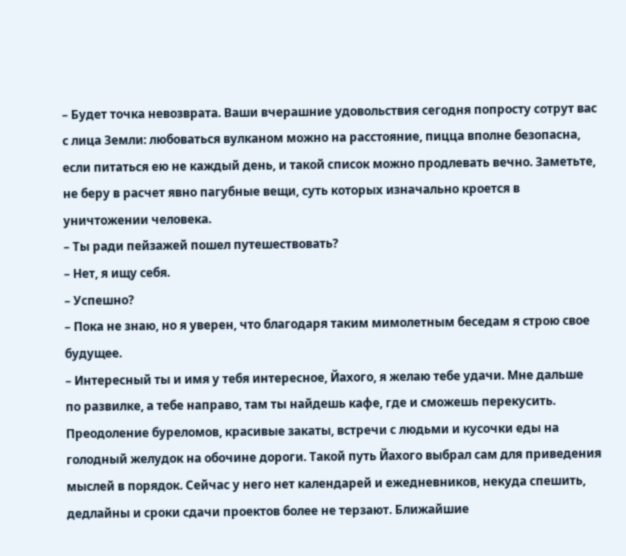– Будет точка невозврата. Ваши вчерашние удовольствия сегодня попросту сотрут вас с лица Земли: любоваться вулканом можно на расстояние, пицца вполне безопасна, если питаться ею не каждый день, и такой список можно продлевать вечно. Заметьте, не беру в расчет явно пагубные вещи, суть которых изначально кроется в уничтожении человека.
– Ты ради пейзажей пошел путешествовать?
– Нет, я ищу себя.
– Успешно?
– Пока не знаю, но я уверен, что благодаря таким мимолетным беседам я строю свое будущее.
– Интересный ты и имя у тебя интересное, Йахого, я желаю тебе удачи. Мне дальше по развилке, а тебе направо, там ты найдешь кафе, где и сможешь перекусить.
Преодоление буреломов, красивые закаты, встречи с людьми и кусочки еды на голодный желудок на обочине дороги. Такой путь Йахого выбрал сам для приведения мыслей в порядок. Сейчас у него нет календарей и ежедневников, некуда спешить, дедлайны и сроки сдачи проектов более не терзают. Ближайшие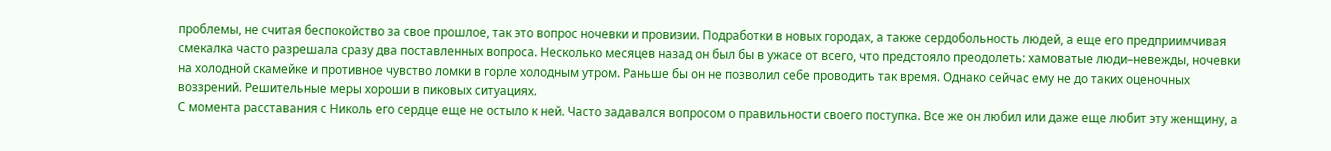проблемы, не считая беспокойство за свое прошлое, так это вопрос ночевки и провизии. Подработки в новых городах, а также сердобольность людей, а еще его предприимчивая смекалка часто разрешала сразу два поставленных вопроса. Несколько месяцев назад он был бы в ужасе от всего, что предстояло преодолеть: хамоватые люди–невежды, ночевки на холодной скамейке и противное чувство ломки в горле холодным утром. Раньше бы он не позволил себе проводить так время. Однако сейчас ему не до таких оценочных воззрений. Решительные меры хороши в пиковых ситуациях.
С момента расставания с Николь его сердце еще не остыло к ней. Часто задавался вопросом о правильности своего поступка. Все же он любил или даже еще любит эту женщину, а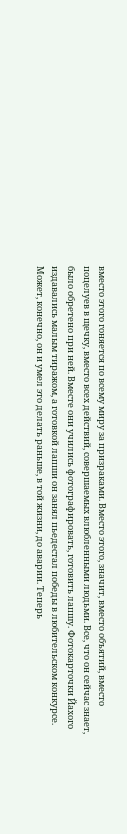вместо этого гоняется по всему миру за призраками. Вместо этого, значит, вместо объятий, вместо поцелуев в щечку, вместо всех действий, совершаемых влюбленными людьми. Все, что он сейчас знает, было обретено при ней. Вместе они учились фотографировать, готовить лапшу. Фотокарточки Йахого издавались малым тиражом, а готовкой лапши он занял пьедестал победы в любительском конкурсе. Может, конечно, он и умел это делать раньше, в той жизни, до аварии. Теперь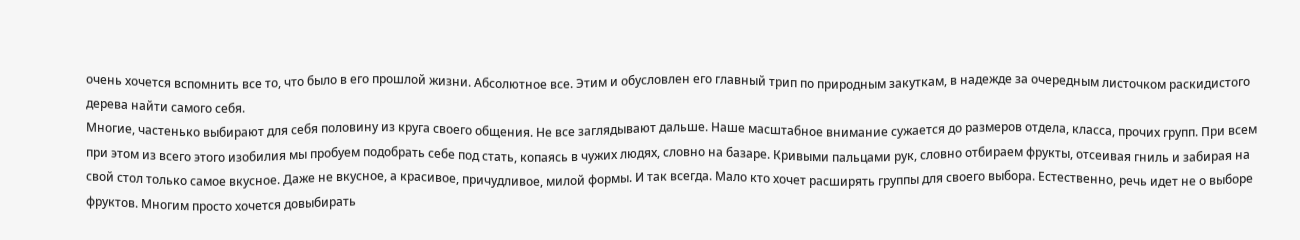очень хочется вспомнить все то, что было в его прошлой жизни. Абсолютное все. Этим и обусловлен его главный трип по природным закуткам, в надежде за очередным листочком раскидистого дерева найти самого себя.
Многие, частенько выбирают для себя половину из круга своего общения. Не все заглядывают дальше. Наше масштабное внимание сужается до размеров отдела, класса, прочих групп. При всем при этом из всего этого изобилия мы пробуем подобрать себе под стать, копаясь в чужих людях, словно на базаре. Кривыми пальцами рук, словно отбираем фрукты, отсеивая гниль и забирая на свой стол только самое вкусное. Даже не вкусное, а красивое, причудливое, милой формы. И так всегда. Мало кто хочет расширять группы для своего выбора. Естественно, речь идет не о выборе фруктов. Многим просто хочется довыбирать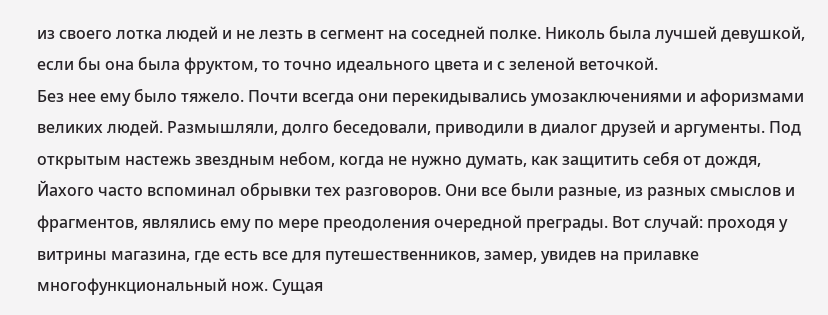из своего лотка людей и не лезть в сегмент на соседней полке. Николь была лучшей девушкой, если бы она была фруктом, то точно идеального цвета и с зеленой веточкой.
Без нее ему было тяжело. Почти всегда они перекидывались умозаключениями и афоризмами великих людей. Размышляли, долго беседовали, приводили в диалог друзей и аргументы. Под открытым настежь звездным небом, когда не нужно думать, как защитить себя от дождя, Йахого часто вспоминал обрывки тех разговоров. Они все были разные, из разных смыслов и фрагментов, являлись ему по мере преодоления очередной преграды. Вот случай: проходя у витрины магазина, где есть все для путешественников, замер, увидев на прилавке многофункциональный нож. Сущая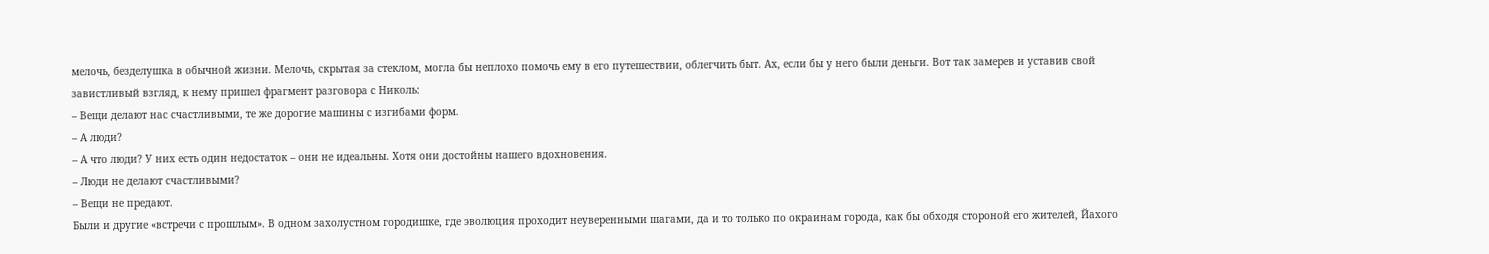мелочь, безделушка в обычной жизни. Мелочь, скрытая за стеклом, могла бы неплохо помочь ему в его путешествии, облегчить быт. Ах, если бы у него были деньги. Вот так замерев и уставив свой завистливый взгляд, к нему пришел фрагмент разговора с Николь:
– Вещи делают нас счастливыми, те же дорогие машины с изгибами форм.
– А люди?
– А что люди? У них есть один недостаток – они не идеальны. Хотя они достойны нашего вдохновения.
– Люди не делают счастливыми?
– Вещи не предают.
Были и другие «встречи с прошлым». В одном захолустном городишке, где эволюция проходит неуверенными шагами, да и то только по окраинам города, как бы обходя стороной его жителей, Йахого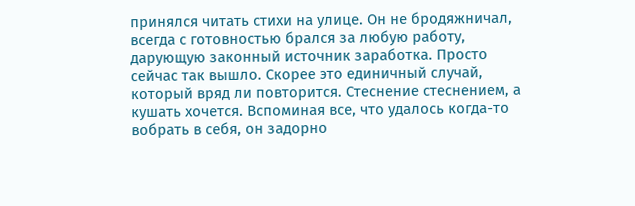принялся читать стихи на улице. Он не бродяжничал, всегда с готовностью брался за любую работу, дарующую законный источник заработка. Просто сейчас так вышло. Скорее это единичный случай, который вряд ли повторится. Стеснение стеснением, а кушать хочется. Вспоминая все, что удалось когда-то вобрать в себя, он задорно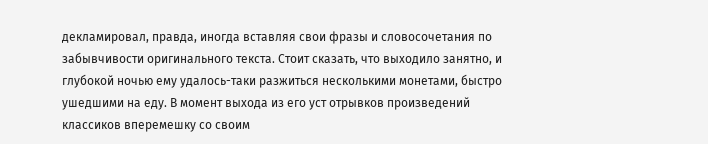декламировал, правда, иногда вставляя свои фразы и словосочетания по забывчивости оригинального текста. Стоит сказать, что выходило занятно, и глубокой ночью ему удалось-таки разжиться несколькими монетами, быстро ушедшими на еду. В момент выхода из его уст отрывков произведений классиков вперемешку со своим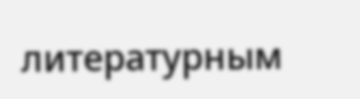литературным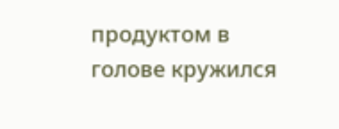продуктом в голове кружился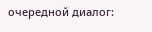очередной диалог: